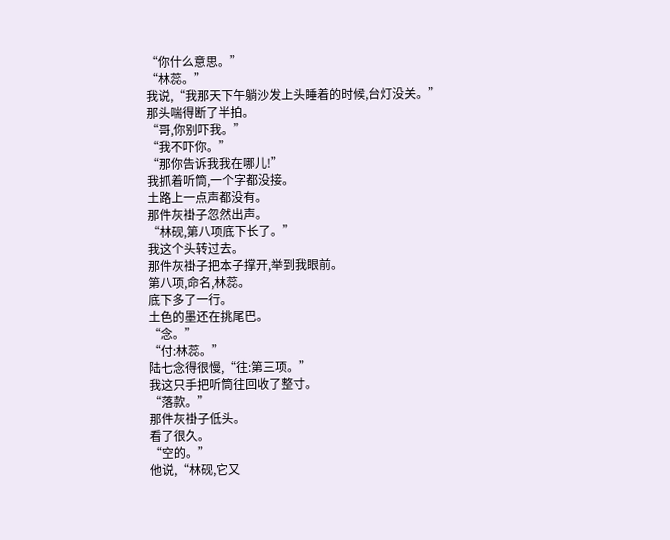“你什么意思。”
“林蕊。”
我说,“我那天下午躺沙发上头睡着的时候,台灯没关。”
那头喘得断了半拍。
“哥,你别吓我。”
“我不吓你。”
“那你告诉我我在哪儿!”
我抓着听筒,一个字都没接。
土路上一点声都没有。
那件灰褂子忽然出声。
“林砚,第八项底下长了。”
我这个头转过去。
那件灰褂子把本子撑开,举到我眼前。
第八项,命名,林蕊。
底下多了一行。
土色的墨还在挑尾巴。
“念。”
“付:林蕊。”
陆七念得很慢,“往:第三项。”
我这只手把听筒往回收了整寸。
“落款。”
那件灰褂子低头。
看了很久。
“空的。”
他说,“林砚,它又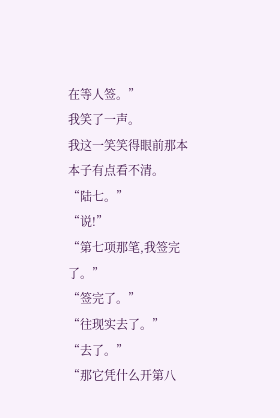在等人签。”
我笑了一声。
我这一笑笑得眼前那本本子有点看不清。
“陆七。”
“说!”
“第七项那笔,我签完了。”
“签完了。”
“往现实去了。”
“去了。”
“那它凭什么开第八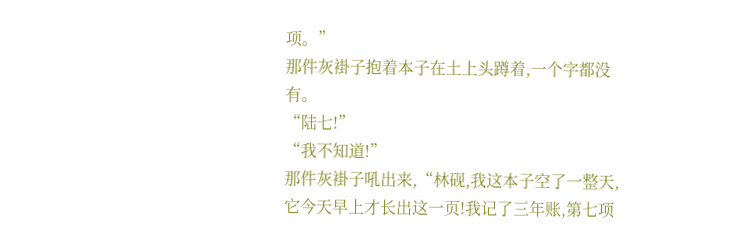项。”
那件灰褂子抱着本子在土上头蹲着,一个字都没有。
“陆七!”
“我不知道!”
那件灰褂子吼出来,“林砚,我这本子空了一整天,它今天早上才长出这一页!我记了三年账,第七项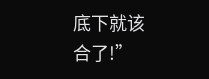底下就该合了!”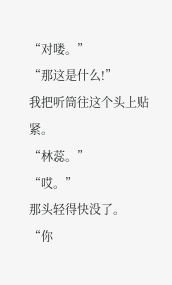“对喽。”
“那这是什么!”
我把听筒往这个头上贴紧。
“林蕊。”
“哎。”
那头轻得快没了。
“你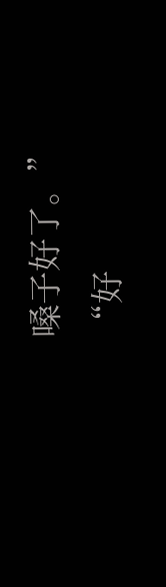嗓子好了。”
“好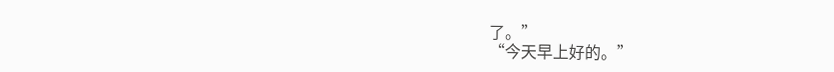了。”
“今天早上好的。”